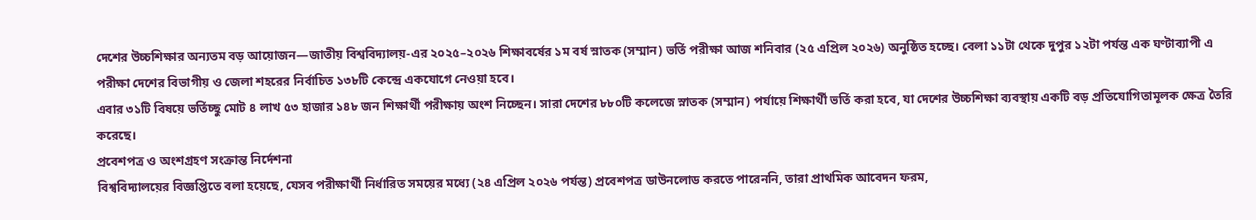দেশের উচ্চশিক্ষার অন্যতম বড় আয়োজন—জাতীয় বিশ্ববিদ্যালয়-এর ২০২৫–২০২৬ শিক্ষাবর্ষের ১ম বর্ষ স্নাতক (সম্মান) ভর্তি পরীক্ষা আজ শনিবার (২৫ এপ্রিল ২০২৬) অনুষ্ঠিত হচ্ছে। বেলা ১১টা থেকে দুপুর ১২টা পর্যন্ত এক ঘণ্টাব্যাপী এ পরীক্ষা দেশের বিভাগীয় ও জেলা শহরের নির্বাচিত ১৩৮টি কেন্দ্রে একযোগে নেওয়া হবে।
এবার ৩১টি বিষয়ে ভর্তিচ্ছু মোট ৪ লাখ ৫৩ হাজার ১৪৮ জন শিক্ষার্থী পরীক্ষায় অংশ নিচ্ছেন। সারা দেশের ৮৮০টি কলেজে স্নাতক (সম্মান) পর্যায়ে শিক্ষার্থী ভর্তি করা হবে, যা দেশের উচ্চশিক্ষা ব্যবস্থায় একটি বড় প্রতিযোগিতামূলক ক্ষেত্র তৈরি করেছে।
প্রবেশপত্র ও অংশগ্রহণ সংক্রান্ত নির্দেশনা
বিশ্ববিদ্যালয়ের বিজ্ঞপ্তিতে বলা হয়েছে, যেসব পরীক্ষার্থী নির্ধারিত সময়ের মধ্যে (২৪ এপ্রিল ২০২৬ পর্যন্ত) প্রবেশপত্র ডাউনলোড করতে পারেননি, তারা প্রাথমিক আবেদন ফরম,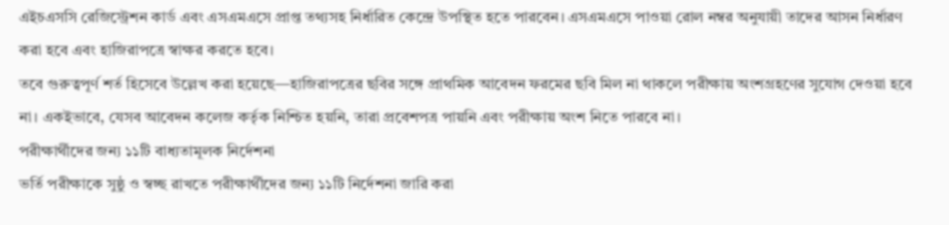এইচএসসি রেজিস্ট্রেশন কার্ড এবং এসএমএসে প্রাপ্ত তথ্যসহ নির্ধারিত কেন্দ্রে উপস্থিত হতে পারবেন। এসএমএসে পাওয়া রোল নম্বর অনুযায়ী তাদের আসন নির্ধারণ করা হবে এবং হাজিরাপত্রে স্বাক্ষর করতে হবে।
তবে গুরুত্বপূর্ণ শর্ত হিসেবে উল্লেখ করা হয়েছে—হাজিরাপত্রের ছবির সঙ্গে প্রাথমিক আবেদন ফরমের ছবি মিল না থাকলে পরীক্ষায় অংশগ্রহণের সুযোগ দেওয়া হবে না। একইভাবে, যেসব আবেদন কলেজ কর্তৃক নিশ্চিত হয়নি, তারা প্রবেশপত্র পায়নি এবং পরীক্ষায় অংশ নিতে পারবে না।
পরীক্ষার্থীদের জন্য ১১টি বাধ্যতামূলক নির্দেশনা
ভর্তি পরীক্ষাকে সুষ্ঠু ও স্বচ্ছ রাখতে পরীক্ষার্থীদের জন্য ১১টি নির্দেশনা জারি করা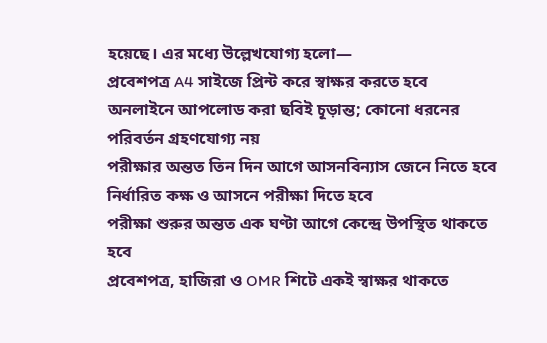হয়েছে। এর মধ্যে উল্লেখযোগ্য হলো—
প্রবেশপত্র A4 সাইজে প্রিন্ট করে স্বাক্ষর করতে হবে
অনলাইনে আপলোড করা ছবিই চূড়ান্ত; কোনো ধরনের পরিবর্তন গ্রহণযোগ্য নয়
পরীক্ষার অন্তত তিন দিন আগে আসনবিন্যাস জেনে নিতে হবে
নির্ধারিত কক্ষ ও আসনে পরীক্ষা দিতে হবে
পরীক্ষা শুরুর অন্তত এক ঘণ্টা আগে কেন্দ্রে উপস্থিত থাকতে হবে
প্রবেশপত্র, হাজিরা ও OMR শিটে একই স্বাক্ষর থাকতে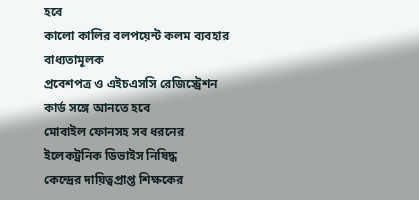হবে
কালো কালির বলপয়েন্ট কলম ব্যবহার বাধ্যতামূলক
প্রবেশপত্র ও এইচএসসি রেজিস্ট্রেশন কার্ড সঙ্গে আনতে হবে
মোবাইল ফোনসহ সব ধরনের ইলেকট্রনিক ডিভাইস নিষিদ্ধ
কেন্দ্রের দায়িত্বপ্রাপ্ত শিক্ষকের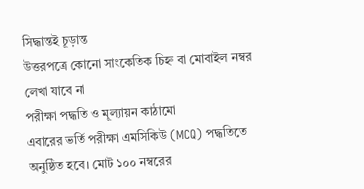সিদ্ধান্তই চূড়ান্ত
উত্তরপত্রে কোনো সাংকেতিক চিহ্ন বা মোবাইল নম্বর লেখা যাবে না
পরীক্ষা পদ্ধতি ও মূল্যায়ন কাঠামো
এবারের ভর্তি পরীক্ষা এমসিকিউ (MCQ) পদ্ধতিতে অনুষ্ঠিত হবে। মোট ১০০ নম্বরের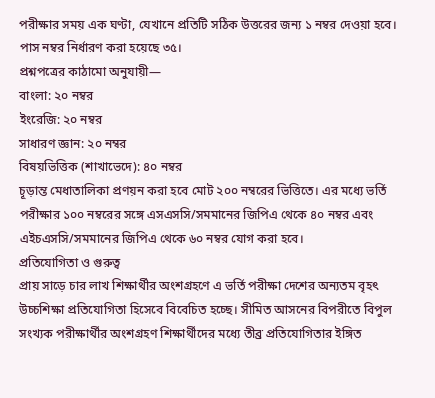পরীক্ষার সময় এক ঘণ্টা, যেখানে প্রতিটি সঠিক উত্তরের জন্য ১ নম্বর দেওয়া হবে। পাস নম্বর নির্ধারণ করা হয়েছে ৩৫।
প্রশ্নপত্রের কাঠামো অনুযায়ী—
বাংলা: ২০ নম্বর
ইংরেজি: ২০ নম্বর
সাধারণ জ্ঞান: ২০ নম্বর
বিষয়ভিত্তিক (শাখাভেদে): ৪০ নম্বর
চূড়ান্ত মেধাতালিকা প্রণয়ন করা হবে মোট ২০০ নম্বরের ভিত্তিতে। এর মধ্যে ভর্তি পরীক্ষার ১০০ নম্বরের সঙ্গে এসএসসি/সমমানের জিপিএ থেকে ৪০ নম্বর এবং এইচএসসি/সমমানের জিপিএ থেকে ৬০ নম্বর যোগ করা হবে।
প্রতিযোগিতা ও গুরুত্ব
প্রায় সাড়ে চার লাখ শিক্ষার্থীর অংশগ্রহণে এ ভর্তি পরীক্ষা দেশের অন্যতম বৃহৎ উচ্চশিক্ষা প্রতিযোগিতা হিসেবে বিবেচিত হচ্ছে। সীমিত আসনের বিপরীতে বিপুল সংখ্যক পরীক্ষার্থীর অংশগ্রহণ শিক্ষার্থীদের মধ্যে তীব্র প্রতিযোগিতার ইঙ্গিত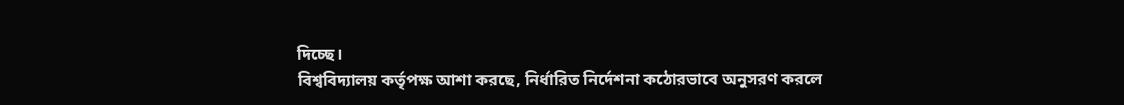দিচ্ছে।
বিশ্ববিদ্যালয় কর্তৃপক্ষ আশা করছে, নির্ধারিত নির্দেশনা কঠোরভাবে অনুসরণ করলে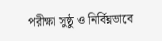পরীক্ষা সুষ্ঠু ও নির্বিঘ্নভাবে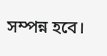সম্পন্ন হবে।